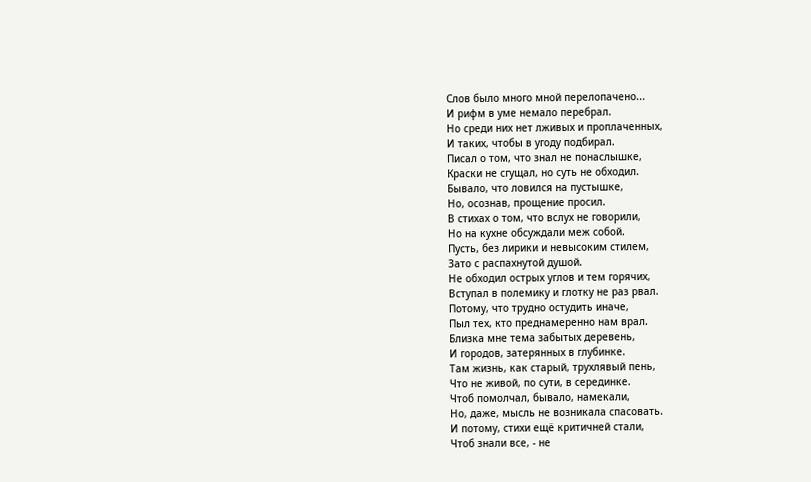Слов было много мной перелопачено...
И рифм в уме немало перебрал.
Но среди них нет лживых и проплаченных,
И таких, чтобы в угоду подбирал.
Писал о том, что знал не понаслышке,
Краски не сгущал, но суть не обходил.
Бывало, что ловился на пустышке,
Но, осознав, прощение просил.
В стихах о том, что вслух не говорили,
Но на кухне обсуждали меж собой.
Пусть, без лирики и невысоким стилем,
Зато с распахнутой душой.
Не обходил острых углов и тем горячих,
Вступал в полемику и глотку не раз рвал.
Потому, что трудно остудить иначе,
Пыл тех, кто преднамеренно нам врал.
Близка мне тема забытых деревень,
И городов, затерянных в глубинке.
Там жизнь, как старый, трухлявый пень,
Что не живой, по сути, в серединке.
Чтоб помолчал, бывало, намекали,
Но, даже, мысль не возникала спасовать.
И потому, стихи ещё критичней стали,
Чтоб знали все, - не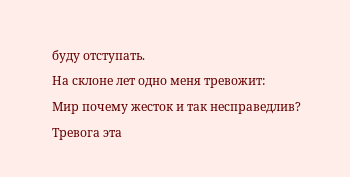буду отступать.
На склоне лет одно меня тревожит:
Мир почему жесток и так несправедлив?
Тревога эта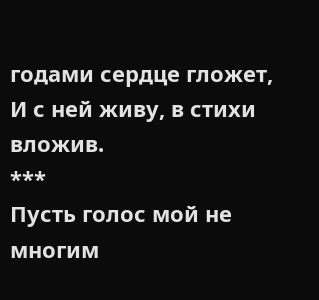годами сердце гложет,
И с ней живу, в стихи вложив.
***
Пусть голос мой не многим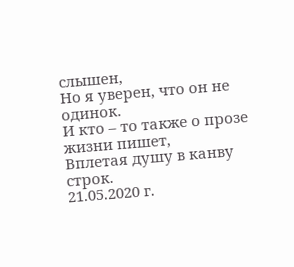слышен,
Но я уверен, что он не одинок.
И кто – то также о прозе жизни пишет,
Вплетая душу в канву строк.
21.05.2020 г.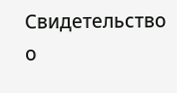Свидетельство о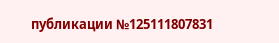публикации №125111807831